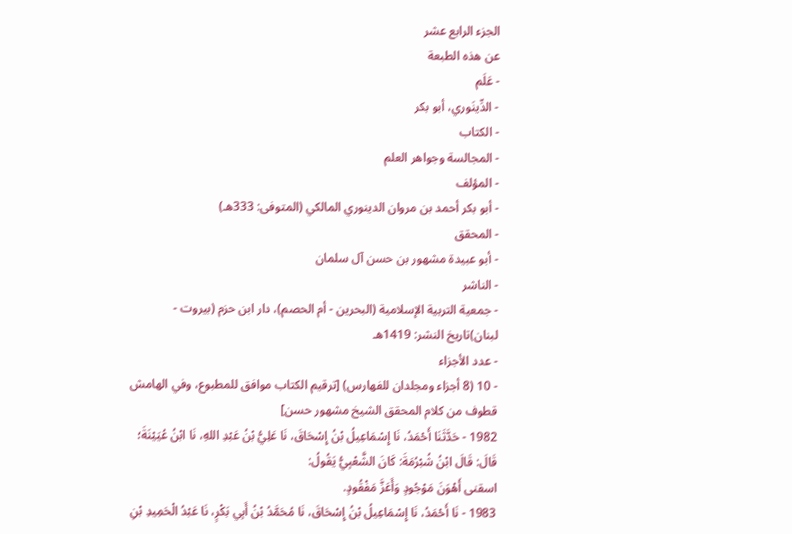الجزء الرابع عشر
عن هذه الطبعة
- عَلَم
- الدِّينَوري، أبو بكر
- الكتاب
- المجالسة وجواهر العلم
- المؤلف
- أبو بكر أحمد بن مروان الدينوري المالكي (المتوفى: 333هـ)
- المحقق
- أبو عبيدة مشهور بن حسن آل سلمان
- الناشر
- جمعية التربية الإسلامية (البحرين - أم الحصم)، دار ابن حزم (بيروت - لبنان)تاريخ النشر: 1419هـ
- عدد الأجزاء
- 10 (8 أجزاء ومجلدان للفهارس) [ترقيم الكتاب موافق للمطبوع، وفي الهامش قطوف من كلام المحقق الشيخ مشهور حسن]
1982 - حَدَّثَنَا أَحْمَدُ، نَا إِسْمَاعِيلُ بْنُ إِسْحَاقَ، نَا عَلِيُّ بْنُ عَبْدِ اللهِ، نَا ابْنُ عُيَيْنَةَ؛ قَالَ: قَالَ ابْنُ شُبْرُمَةَ: كَانَ الشَّعْبِيُّ يَقُولُ:
اسقنى أَهْوَنَ مَوْجُودٍ وَأَعَزَّ مَفْقُودٍ.
1983 - نَا أَحْمَدُ، نَا إِسْمَاعِيلُ بْنُ إِسْحَاقَ، نَا مُحَمَّدُ بْنُ أَبِي بَكْرٍ، نَا عَبْدُ الْحَمِيدِ بْنِ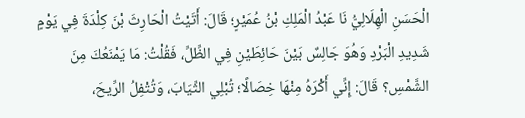الْحَسَنِ الْهِلَالِيُّ نَا عَبْدُ الْمَلِكِ بْنُ عُمَيْرٍ؛ قَالَ: أَتَيْتُ الْحَارِثَ بْنَ كِلْدَةَ فِي يَوْمٍ شَدِيدِ الْبَرْدِ وَهُوَ جَالِسٌ بَيْنَ حَائِطَيْنِ فِي الظِّلِّ، فَقُلْتُ: مَا يَمْنَعُكَ مِنَ الشَّمْسِ؟ قَالَ: إِنِّي أَكْرَهُ مِنْهَا خِصَالًا؛ تُبْلِي الثِّيَابَ، وَتُتْفِلُ الرِّيحَ،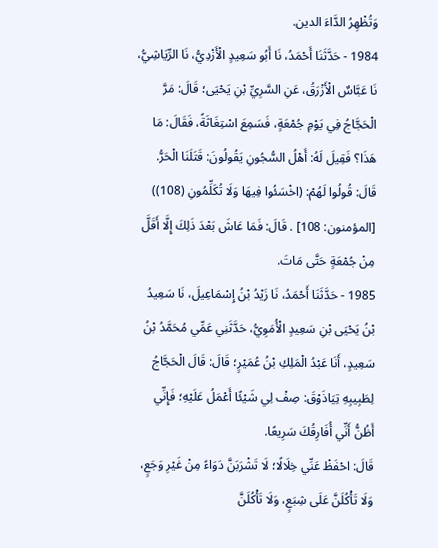وَتُظْهِرُ الدَّاءَ الدين.
1984 - حَدَّثَنَا أَحْمَدُ، نَا أَبُو سَعِيدٍ الْأَزْدِيُّ، نَا الرِّيَاشِيُّ، نَا عَبَّاسٌ الْأَزْرَقُ، عَنِ السَّرِيِّ بْنِ يَحْيَى؛ قَالَ: مَرَّ الْحَجَّاجُ فِي يَوْمِ جُمْعَةٍ، فَسَمِعَ اسْتِغَاثَةً، فَقَالَ: مَا هَذَا؟ فَقِيلَ لَهُ: أَهْلُ السُّجُونِ يَقُولُونَ: قَتَلَنَا الْحَرُّ.
قَالَ: قُولُوا لَهُمْ: (اخْسَئُوا فِيهَا وَلَا تُكَلِّمُونِ (108)) [المؤمنون: 108] . قَالَ: فَمَا عَاشَ بَعْدَ ذَلِكَ إِلَّا أَقَلَّ مِنْ جُمْعَةٍ حَتَّى مَاتَ.
1985 - حَدَّثَنَا أَحْمَدُ، نَا زَيْدُ بْنُ إِسْمَاعِيلَ، نَا سَعِيدُ بْنُ يَحْيَى بْنِ سَعِيدٍ الْأُمَوِيُّ، حَدَّثَنِي عَمِّي مُحَمَّدُ بْنُ سَعِيدٍ، أَنَا عَبْدُ الْمَلِكِ بْنُ عُمَيْرٍ؛ قَالَ: قَالَ الْحَجَّاجُ لِطَبِيبِهِ تِيَاذَوْقَ: صِفْ لِي شَيْئًا أَعْمَلُ عَلَيْهِ؛ فَإِنِّي أَظُنُّ أَنِّي أُفَارِقُكَ سَرِيعًا.
قَالَ: احْفَظْ عَنِّي خِلَالًا؛ لَا تَشْرَبَنَّ دَوَاءً مِنْ غَيْرِ وَجَعٍ، وَلَا تَأْكُلَنَّ عَلَى شِبَعٍ، وَلَا تَأْكُلَنَّ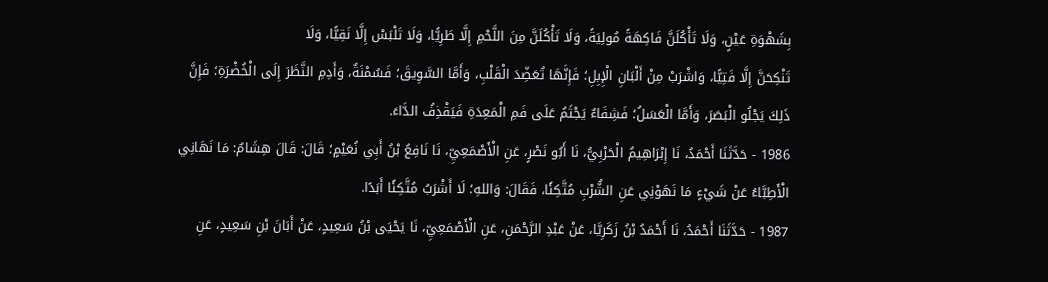بِشَهْوَةِ عَيْنٍ، وَلَا تَأْكُلَنَّ فَاكِهَةً مُولِيَةً، وَلَا تَأْكُلَنَّ مِنَ اللَّحْمِ إِلَّا طَرِيًّا، وَلَا تَلْبَسْ إِلَّا نَقِيًّا، وَلَا
تَنْكِحَنَّ إِلَّا فَتِيًّا، وَاشْرَبْ مِنْ أَلْبَانِ الْإِبِلِ؛ فَإِنَّهَا تُعَضِّدَ الْقَلْبِ، وَأَمَّا السَّوِيقَ؛ فَسُمْنَةٌ، وَأَدِمِ النَّظَرَ إِلَى الْخُضْرَةِ؛ فَإِنَّ ذَلِكَ يَجْلُو الْبَصَرَ، وَأَمَّا الْعَسَلُ؛ فَشِفَاءٌ يَجْثَمُ عَلَى فَمِ الْمَعِدَةِ فَيَقْذِفُ الدَّاءَ.
1986 - حَدَّثَنَا أَحْمَدُ، نَا إِبْرَاهِيمُ الْحَرْبِيُّ، نَا أَبُو نَصْرٍ، عَنِ الْأَصْمَعِيِّ، نَا نَافِعُ بْنُ أَبِي نُعَيْمٍ؛ قَالَ: قَالَ هِشَامٌ: مَا نَهَانِي الْأَطِبَّاءُ عَنْ شَيْءٍ مَا نَهَوْنِي عَنِ الشُّرْبِ مُتَّكِئًا، فَقَالَ: وَاللهِ؛ لَا أَشْرَبُ مُتَّكِئًا أَبَدًا.
1987 - حَدَّثَنَا أَحْمَدُ، نَا أَحْمَدُ بْنُ زَكَرِيَّا، عَنْ عَبْدِ الرَّحْمَنِ، عَنِ الْأَصْمَعِيِّ، نَا يَحْيَى بْنُ سَعِيدٍ، عَنْ أَبَانَ بْنِ سَعِيدٍ، عَنِ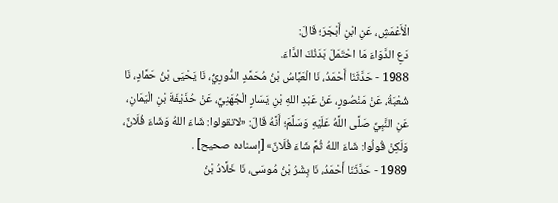الْأَعْمَشِ، عَنِ ابْنِ أَبْجَرَ؛ قَالَ:
دَعِ الدَّوَاءَ مَا احْتَمَلَ بَدَنُكَ الدَّاءَ.
1988 - حَدَّثَنَا أَحْمَدُ، نَا الْعَبَّاسُ بْنُ مُحَمَّدٍ الدُّورِيُّ، نَا يَحْيَى بْنُ حَمَّادٍ، نَا شُعْبَةُ، عَنْ مَنْصُورٍ، عَنْ عَبْدِ اللهِ بْنِ يَسَارٍ الْجُهَنِيِّ، عَنْ حُذَيْفَةَ بْنِ الْيَمَانِ، عَنِ النَّبِيِّ صَلَّى اللَّهُ عَلَيْهِ وَسَلَّمَ؛ أَنَّهُ قَالَ: «لاتقولوا: شَاءَ اللهُ وَشَاءَ فُلَانٌ، وَلَكِنْ قُولُوا: شَاءَ اللهُ ثُمَّ شَاءَ فُلَانٌ» [إسناده صحيح] .
1989 - حَدَّثَنَا أَحْمَدُ، نَا بِشْرُ بْنُ مُوسَى، نَا خَلَّادُ بْنُ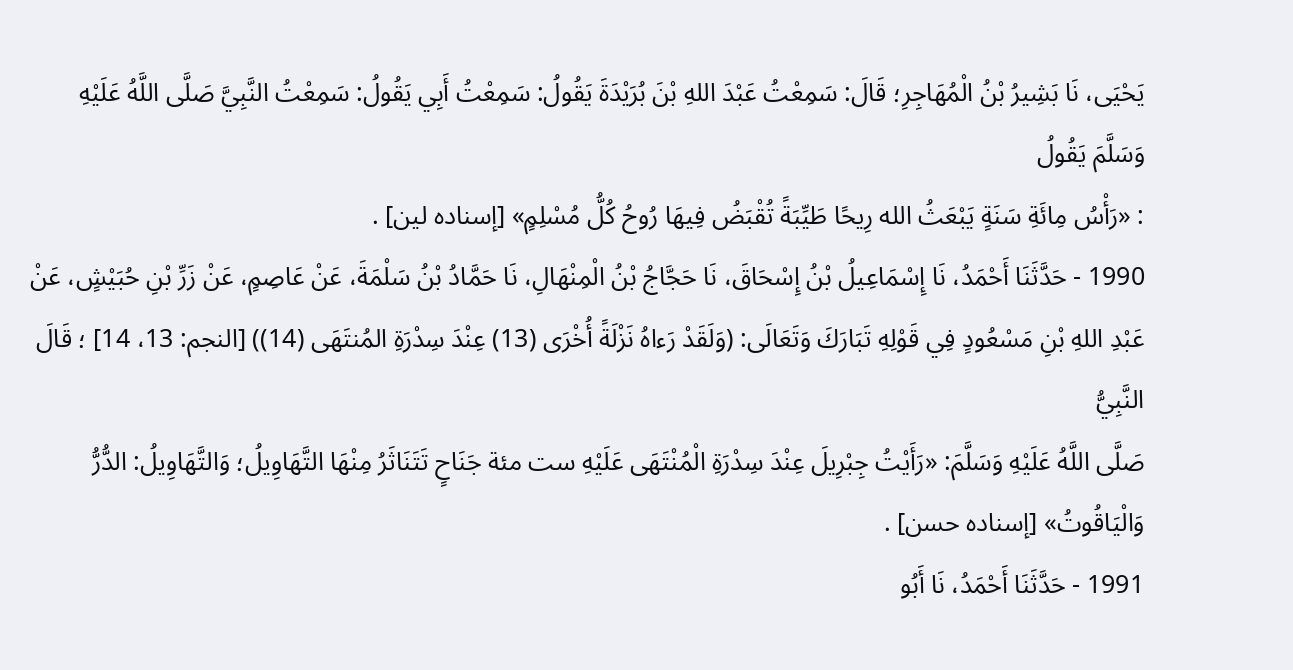يَحْيَى، نَا بَشِيرُ بْنُ الْمُهَاجِرِ؛ قَالَ: سَمِعْتُ عَبْدَ اللهِ بْنَ بُرَيْدَةَ يَقُولُ: سَمِعْتُ أَبِي يَقُولُ: سَمِعْتُ النَّبِيَّ صَلَّى اللَّهُ عَلَيْهِ وَسَلَّمَ يَقُولُ
: «رَأْسُ مِائَةِ سَنَةٍ يَبْعَثُ الله رِيحًا طَيِّبَةً تُقْبَضُ فِيهَا رُوحُ كُلُّ مُسْلِمٍ» [إسناده لين] .
1990 - حَدَّثَنَا أَحْمَدُ، نَا إِسْمَاعِيلُ بْنُ إِسْحَاقَ، نَا حَجَّاجُ بْنُ الْمِنْهَالِ، نَا حَمَّادُ بْنُ سَلْمَةَ، عَنْ عَاصِمٍ، عَنْ زَرِّ بْنِ حُبَيْشٍ، عَنْ عَبْدِ اللهِ بْنِ مَسْعُودٍ فِي قَوْلِهِ تَبَارَكَ وَتَعَالَى: (وَلَقَدْ رَءاهُ نَزْلَةً أُخْرَى (13) عِنْدَ سِدْرَةِ المُنتَهَى (14)) [النجم: 13، 14] ؛ قَالَ النَّبِيُّ
صَلَّى اللَّهُ عَلَيْهِ وَسَلَّمَ: «رَأَيْتُ جِبْرِيلَ عِنْدَ سِدْرَةِ الْمُنْتَهَى عَلَيْهِ ست مئة جَنَاحٍ تَتَنَاثَرُ مِنْهَا التَّهَاوِيلُ؛ وَالتَّهَاوِيلُ: الدُّرُّ وَالْيَاقُوتُ» [إسناده حسن] .
1991 - حَدَّثَنَا أَحْمَدُ، نَا أَبُو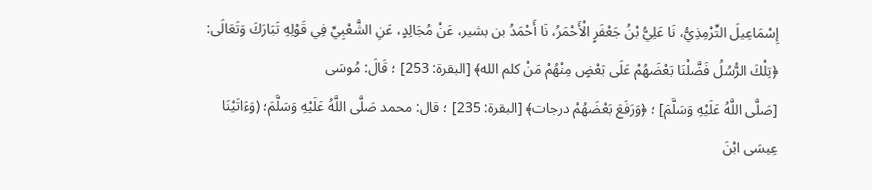إِسْمَاعِيلَ التِّرْمِذِيُّ، نَا عَلِيُّ بْنُ جَعْفَرٍ الْأَحْمَرُ، نَا أَحْمَدُ بن بشير، عَنْ مُجَالِدٍ، عَنِ الشَّعْبِيِّ فِي قَوْلِهِ تَبَارَكَ وَتَعَالَى: ﴿تِلْكَ الرُّسُلُ فَضَّلْنَا بَعْضَهُمْ عَلَى بَعْضٍ مِنْهُمْ مَنْ كلم الله﴾ [البقرة: 253] ؛ قَالَ: مُوسَى
[صَلَّى اللَّهُ عَلَيْهِ وَسَلَّمَ] ؛ ﴿وَرَفَعَ بَعْضَهُمْ درجات﴾ [البقرة: 235] ؛ قال: محمد صَلَّى اللَّهُ عَلَيْهِ وَسَلَّمَ؛ (وَءَاتَيْنَا عِيسَى ابْنَ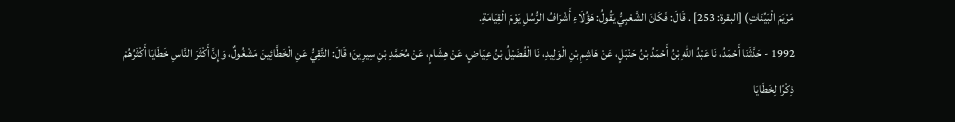مَرْيَمَ الْبَيِّنَاتِ) [البقرة: 253] . قَالَ: فَكَانَ الشَّعْبِيُّ يَقُولُ: هَؤُلَاءِ أَشْرَافُ الرُّسُلِ يَوْمَ الْقِيَامَةِ.
1992 - حَدَّثَنَا أَحْمَدُ، نَا عَبْدُ اللهِ بْنُ أَحْمَدُ بْنُ حَنْبَلٍ، عَنْ هَاشِمِ بْنِ الْوَلِيدِ، نَا الْفُضَيْلُ بْنُ عِيَاضٍ، عَنْ هِشَامٍ، عَنْ مُحَمَّدِ بْنِ سِيرِينَ؛ قَالَ: التَّقِيُّ عَنِ الْخَطَّائِينَ مَشْغُولٌ، وَإِنَّ أَكْثَرَ النَّاسِ خَطَايَا أَكْثَرُهُمْ ذِكْرًا لِخَطَايَا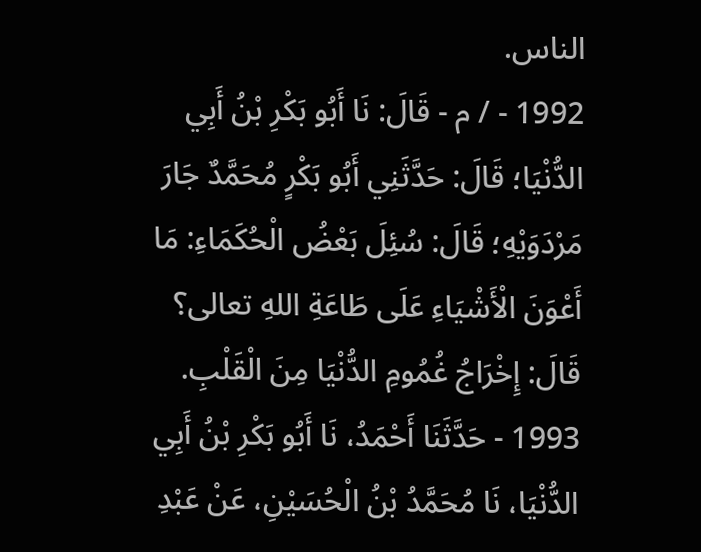الناس.
1992 - / م - قَالَ: نَا أَبُو بَكْرِ بْنُ أَبِي الدُّنْيَا؛ قَالَ: حَدَّثَنِي أَبُو بَكْرٍ مُحَمَّدٌ جَارَ مَرْدَوَيْهِ؛ قَالَ: سُئِلَ بَعْضُ الْحُكَمَاءِ: مَا أَعْوَنَ الْأَشْيَاءِ عَلَى طَاعَةِ اللهِ تعالى؟ قَالَ: إِخْرَاجُ غُمُومِ الدُّنْيَا مِنَ الْقَلْبِ.
1993 - حَدَّثَنَا أَحْمَدُ، نَا أَبُو بَكْرِ بْنُ أَبِي الدُّنْيَا، نَا مُحَمَّدُ بْنُ الْحُسَيْنِ، عَنْ عَبْدِ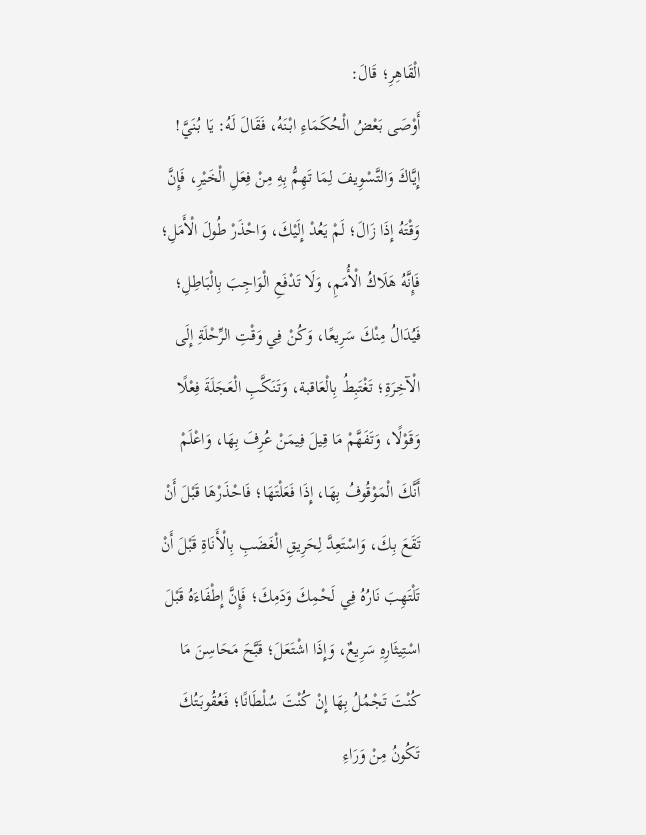الْقَاهِرِ؛ قَالَ:
أَوْصَى بَعْضُ الْحُكَمَاءِ ابْنَهُ، فَقَالَ لَهُ: يَا بُنَيَّ! إِيَّاكَ وَالتَّسْوِيفَ لِمَا تَهِمُّ بِهِ مِنْ فِعَلِ الْخَيْرِ، فَإِنَّ وَقْتَهُ إِذَا زَالَ؛ لَمْ يَعُدْ إِلَيْكَ، وَاحْذَرْ طُولَ الْأَمَلِ؛ فَإِنَّهُ هَلَاكُ الْأُمَمِ، وَلَا تَدْفَعِ الْوَاجِبَ بِالْبَاطِلِ؛ فَيُدَالُ مِنْكَ سَرِيعًا، وَكُنْ فِي وَقْتِ الرِّحْلَةِ إِلَى الْآخِرَةِ؛ تَغْتَبِطُ بِالْعَاقبة، وَتَنَكَّبِ الْعَجَلَةَ فِعْلًا وَقَوْلًا، وَتَفَهَّمْ مَا قِيلَ فِيمَنْ عُرِفَ بِهَا، وَاعْلَمْ أَنَّكَ الْمَوْقُوفُ بِهَا، إِذَا فَعَلْتَهَا؛ فَاحْذَرْهَا قَبْلَ أَنْ تَقَعَ بِكَ، وَاسْتَعِدَّ لِحَرِيقِ الْغَضَبِ بِالْأَنَاةِ قَبْلَ أَنْ تَلْتَهِبَ نَارُهُ فِي لَحْمِكَ وَدَمِكَ؛ فَإِنَّ إِطْفَاءَهُ قَبْلَ اسْتِيثَارِهِ سَرِيعٌ، وَإِذَا اشْتَعَلَ؛ قَبَّحَ مَحَاسِنَ مَا كُنْتَ تَجْمُلُ بِهَا إِنْ كُنْتَ سُلْطَانًا؛ فَعُقُوبَتُكَ تَكُونُ مِنْ وَرَاءِ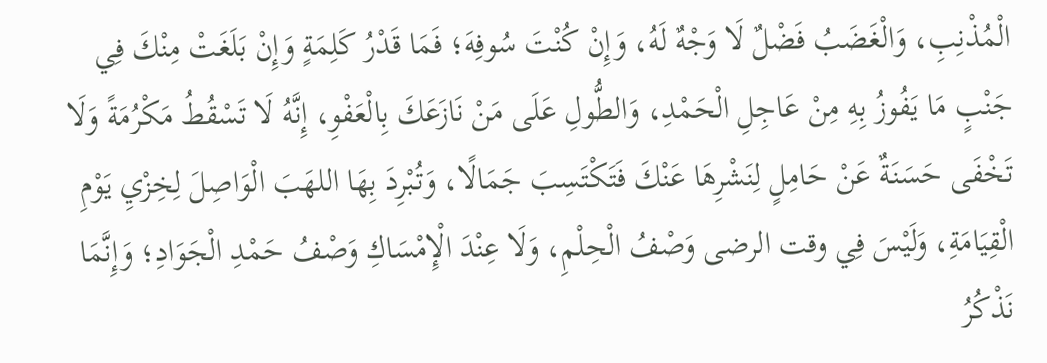الْمُذْنِبِ، وَالْغَضَبُ فَضْلٌ لَا وَجْهٌ لَهُ، وَإِنْ كُنْتَ سُوفِهَ؛ فَمَا قَدْرُ كَلِمَةٍ وَإِنْ بَلَغَتْ مِنْكَ فِي جَنْبٍ مَا يَفُوزُ بِهِ مِنْ عَاجِلِ الْحَمْدِ، وَالطُّولِ عَلَى مَنْ نَازَعَكَ بِالْعَفْوِ، إِنَّهُ لَا تَسْقُطُ مَكْرُمَةً وَلَا تَخْفَى حَسَنَةٌ عَنْ حَامِلٍ لِنَشْرِهَا عَنْكَ فَتَكْتَسِبَ جَمَالًا، وَتُبْرِدَ بِهَا اللهَبَ الْوَاصِلَ لِخِزْيِ يَوْمِ الْقِيَامَةِ، وَلَيْسَ فِي وقت الرضى وَصْفُ الْحِلْمِ، وَلَا عِنْدَ الْإِمْسَاكِ وَصْفُ حَمْدِ الْجَوَادِ؛ وَإِنَّمَا نَذْكُرُ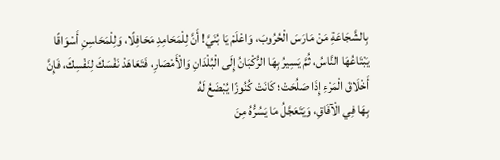بِالشَّجَاعَةِ مَنْ مَارَسَ الْحُرُوبَ، وَاعْلَمْ يَا بُنَيَّ! أَنَّ لِلْمَحَامِدِ مَحَافِلًا، وَلِلْمَحَاسِنِ أَسْوَاقًا يَبْتَاعُهَا النَّاسُ، ثُمَّ يَسِيرُ بِهَا الرُّكْبَانُ إِلَى الْبُلْدَانِ وَالْأَمْصَارِ، فَتَعَاهَدْ نَفْسَكَ لِنَفْسِكَ، فَإِنَّ أَخْلَاقَ الْمَرْءِ إِذَا صَلُحَتْ؛ كَانَتْ كُنُوزًا يُبْضَعُ لَهُ
بِهَا فِي الْآفَاقِ، وَيَتَعَجَّلُ مَا يَسُرُّهُ مِنَ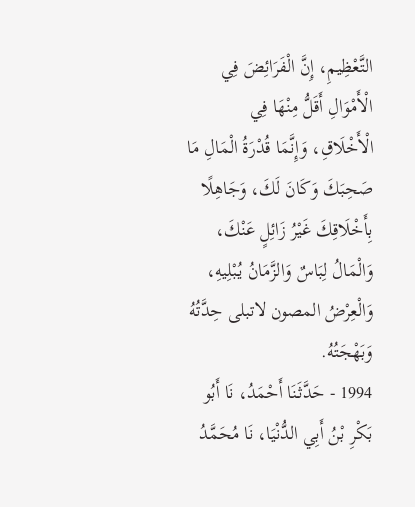التَّعْظِيمِ، إِنَّ الْفَرَائِضَ فِي الْأَمْوَالِ أَقَلُّ مِنْهَا فِي الْأَخْلَاقِ، وَإِنَّمَا قُدْرَةُ الْمَالِ مَا صَحِبَكَ وَكَانَ لَكَ، وَجَاهِلًا بِأَخْلَاقِكَ غَيْرُ زَائِلٍ عَنْكَ، وَالْمَالُ لِبَاسٌ وَالزَّمَانُ يُبْلِيهِ، وَالْعِرْضُ المصون لاتبلى حِدَّتُهُ وَبَهْجَتُهُ.
1994 - حَدَّثَنَا أَحْمَدُ، نَا أَبُو بَكْرِ بْنُ أَبِي الدُّنْيَا، نَا مُحَمَّدُ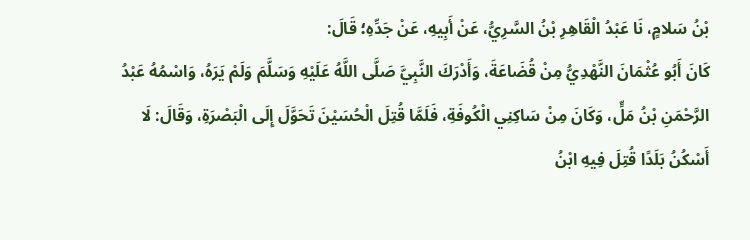بْنُ سَلامٍ، نَا عَبْدُ الْقَاهِرِ بْنُ السَّرِيُّ، عَنْ أَبِيهِ، عَنْ جَدِّهِ؛ قَالَ:
كَانَ أَبُو عُثْمَانَ النَّهْدِيُّ مِنْ قُضَاعَةَ، وَأَدْرَكَ النَّبِيَّ صَلَّى اللَّهُ عَلَيْهِ وَسَلَّمَ وَلَمْ يَرَهُ، وَاسْمُهُ عَبْدُ الرَّحْمَنِ بْنُ مَلٍّ، وَكَانَ مِنْ سَاكِنِي الْكُوفَةِ، فَلَمَّا قُتِلَ الْحُسَيْنَ تَحَوَّلَ إِلَى الْبَصْرَةِ، وَقَالَ: لَا أَسْكُنُ بَلَدًا قُتِلَ فِيهِ ابْنُ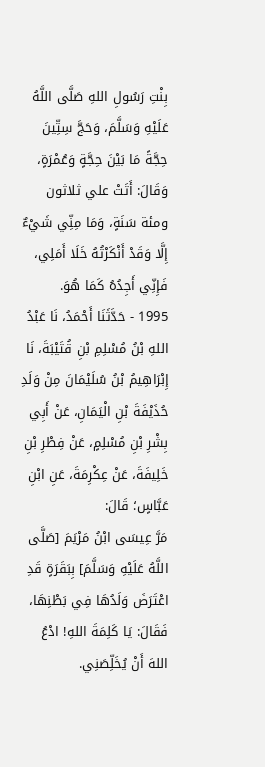بِنْتِ رَسُولِ اللهِ صَلَّى اللَّهُ عَلَيْهِ وَسَلَّمَ، وَحَجَّ سِتِّينَ حِجَّةً مَا بَيْنَ حِجَّةٍ وَعُمْرَةٍ، وَقَالَ: أَتَتْ علي ثلاثون ومئة سَنَةٍ، وَمَا مِنِّي شَيْءٌ إِلَّا وَقَدْ أَنْكَرْتُهُ خَلَا أَمَلِي، فَإِنِّي أَجِدُهُ كَمَا هُوَ.
1995 - حَدَّثَنَا أَحْمَدُ، نَا عَبْدُ اللهِ بْنُ مُسْلِمِ بْنِ قُتَيْبَةَ، نَا إِبْرَاهِيمُ بْنُ سُلَيْمَانَ مِنْ وَلَدِ حُذَيْفَةَ بْنِ الْيَمَانِ، عَنْ أَبِي بِشْرِ بْنِ مُسْلِمٍ، عَنْ فِطْرِ بْنِ خَلِيفَةَ، عَنْ عِكْرِمَةَ، عَنِ ابْنِ عَبَّاسٍ؛ قَالَ:
مَرَّ عِيسَى ابْنُ مَرْيَمَ [صَلَّى اللَّهُ عَلَيْهِ وَسَلَّمَ] بِبَقَرَةٍ قَدِ اعْتَرَضَ وَلَدُهَا فِي بَطْنِهَا، فَقَالَ: يَا كَلِمَةَ اللهِ! ادْعُ اللهَ أَنْ يُخَلِّصَنِي.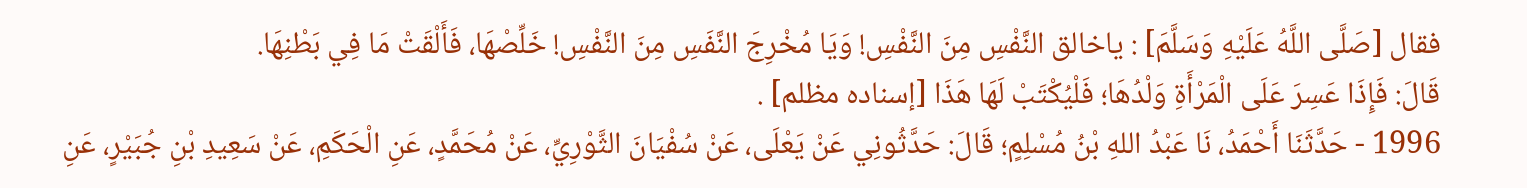فقال [صَلَّى اللَّهُ عَلَيْهِ وَسَلَّمَ] : ياخالق النَّفْسِ مِنَ النَّفْسِ! وَيَا مُخْرِجَ النَّفَسِ مِنَ النَّفْسِ! خَلِّصْهَا، فَأَلْقَتْ مَا فِي بَطْنِهَا.
قَالَ: فَإِذَا عَسِرَ عَلَى الْمَرْأَةِ وَلْدُهَا؛ فَلْيُكْتَبْ لَهَا هَذَا [إسناده مظلم] .
1996 - حَدَّثَنَا أَحْمَدُ، نَا عَبْدُ اللهِ بْنُ مُسْلِمٍ؛ قَالَ: حَدَّثُونِي عَنْ يَعْلَى، عَنْ سُفْيَانَ الثَّوْرِيِّ، عَنْ مُحَمَّدٍ، عَنِ الْحَكَمِ، عَنْ سَعِيدِ بْنِ جُبَيْرٍ، عَنِ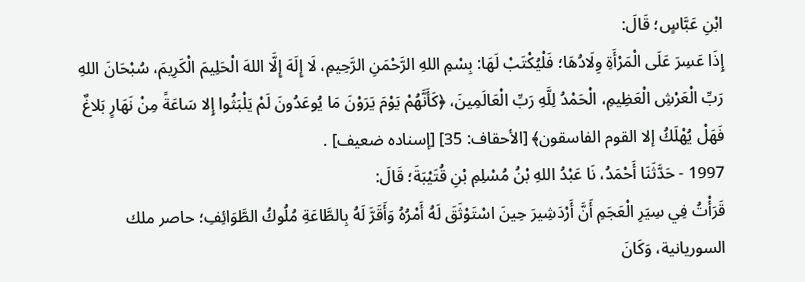ابْنِ عَبَّاسٍ؛ قَالَ:
إِذَا عَسِرَ عَلَى الْمَرْأَةِ وِلَادُهَا؛ فَلْيُكْتَبْ لَهَا: بِسْمِ اللهِ الرَّحْمَنِ الرَّحِيمِ، لَا إِلَهَ إِلَّا اللهَ الْحَلِيمَ الْكَرِيمَ، سُبْحَانَ اللهِ رَبِّ الْعَرْشِ الْعَظِيمِ، الْحَمْدُ لِلَّهِ رَبِّ الْعَالَمِينَ، ﴿كَأَنَّهُمْ يَوْمَ يَرَوْنَ مَا يُوعَدُونَ لَمْ يَلْبَثُوا إِلا سَاعَةً مِنْ نَهَارٍ بَلاغٌ فَهَلْ يُهْلَكُ إلا القوم الفاسقون﴾ [الأحقاف: 35] [إسناده ضعيف] .
1997 - حَدَّثَنَا أَحْمَدُ، نَا عَبْدُ اللهِ بْنُ مُسْلِمِ بْنِ قُتَيْبَةَ؛ قَالَ:
قَرَأْتُ فِي سِيَرِ الْعَجَمِ أَنَّ أَرْدَشِيرَ حِينَ اسْتَوْثَقَ لَهُ أَمْرُهُ وَأَقَرَّ لَهُ بِالطَّاعَةِ مُلُوكُ الطَّوَائِفِ؛ حاصر ملك السوريانية، وَكَانَ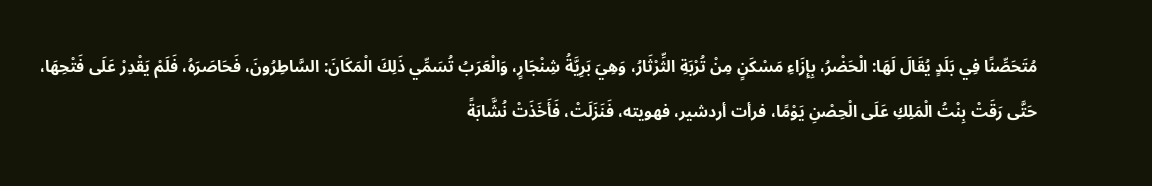مُتَحَصِّنًا فِي بَلَدٍ يُقَالَ لَهَا: الْحَضْرُ، بِإِزَاءِ مَسْكَنٍ مِنْ تُرْبَةِ الثِّرْثَارُ، وَهِيَ بَرِيَّةُ شِنْجَارٍ، وَالْعَرَبُ تُسَمِّي ذَلِكَ الْمَكَانَ: السَّاطِرُونَ، فَحَاصَرَهُ، فَلَمْ يَقْدِرْ عَلَى فَتْحِهَا، حَتَّى رَقَتْ بِنْتُ الْمَلِكِ عَلَى الْحِصْنِ يَوْمًا، فرأت أردشير، فهويته، فَنَزَلَتْ، فَأَخَذَتْ نُشَّابَةً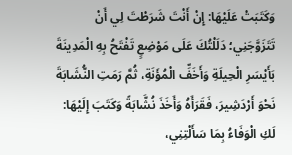وَكَتَبَتْ عَلَيْهَا: إِنْ أَنْتَ شَرَطْتَ لِي أَنْ تَتَزَوَّجَنِي؛ دَلَلْتُكَ عَلَى مَوْضِعٍ تَفْتَحُ بِهِ الْمَدِينَةَ بَأَيْسَرِ الْحِيلَةِ وَأَخَفِّ الْمُؤَنَةِ، ثُمَّ رَمَتِ النُّشَابَةَ نَحْوَ أَرْدَشِيرَ، فَقَرَأَهُ وَأَخَذَ نُشَّابَةً وَكَتَبَ إِلَيْهَا: لَكِ الْوَفَاءُ بِمَا سَأَلْتِنِي،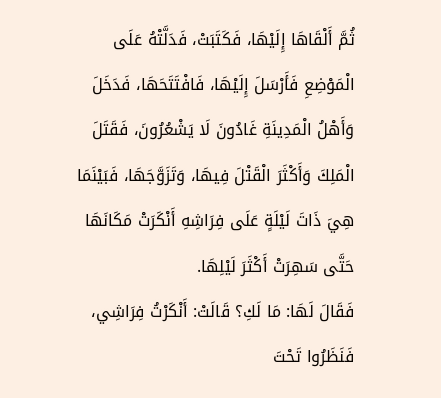ثُمَّ أَلْقَاهَا إِلَيْهَا، فَكَتَبَتْ، فَدَلَّتْهُ عَلَى الْمَوْضِعِ فَأَرْسَلَ إِلَيْهَا، فَافْتَتَحَهَا، فَدَخَلَ وَأَهْلُ الْمَدِينَةِ غَادُونَ لَا يَشْعُرُونَ، فَقَتَلَ الْمَلِكَ وَأَكْثَرَ الْقَتْلَ فِيهَا، وَتَزَوَّجَهَا، فَبَيْنَمَا هِيَ ذَاتَ لَيْلَةٍ عَلَى فِرَاشِهِ أَنْكَرَتْ مَكَانَهَا حَتَّى سَهِرَتْ أَكْثَرَ لَيْلِهَا.
فَقَالَ لَهَا: مَا لَكِ؟ قَالَتْ: أَنْكَرْتُ فِرَاشِي، فَنَظَرُوا تَحْتَ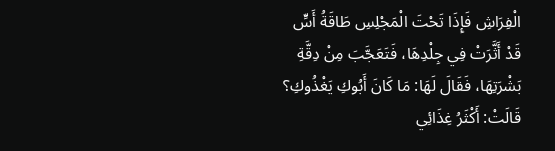الْفِرَاشِ فَإِذَا تَحْتَ الْمَجْلِسِ طَاقَةُ أَسٍّ قَدْ أَثَّرَتْ فِي جِلْدِهَا، فَتَعَجَّبَ مِنْ دِقَّةِ بَشْرَتِهَا، فَقَالَ لَهَا: مَا كَانَ أَبُوكِ يَغْذُوكِ؟ قَالَتْ: أَكْثَرُ غِذَائِي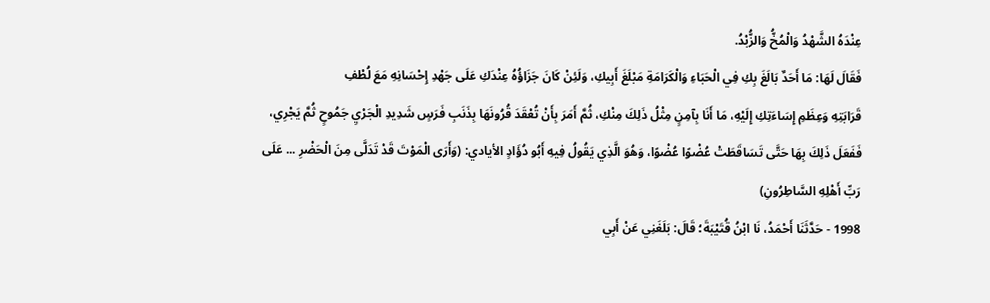عِنْدَهُ الشَّهْدُ وَالْمُخُّ وَالزُّبْدُ.
فَقَالَ لَهَا: مَا أَحَدٌ بَالَغَ بِكِ فِي الْحَبَاءِ وَالْكَرَامَةِ مَبْلَغَ أَبِيكِ، وَلَئِنْ كَانَ جَزَاؤُهُ عِنْدَكِ عَلَى جَهْدِ إِحْسَانِهِ مَعَ لُطْفِ
قَرَابَتِهِ وَعِظَمِ إِسَاءَتِكِ إِلَيْهِ، مَا أَنَا بِآمِنٍ مِثْلُ ذَلِكَ مِنْكِ، ثُمَّ أَمَرَ بِأَنْ تُعْقَدَ قُرُونَهَا بِذَنَبِ فَرَسٍ شَدِيدِ الْجَرْيِ جَمُوحٍ ثُمَّ يَجْرِي، فَفَعَلَ ذَلِكَ بِهَا حَتَّى تَسَاقَطَتْ عُضْوًا عُضْوًا، وَهُوَ الَّذِي يَقُولُ فِيهِ أَبُو دُؤَادٍ الأيادي: (وَأَرَى الْمَوْتَ قَدْ تَدَلَّى مِنَ الْحَضْرِ ... عَلَى رَبِّ أَهْلِهِ السَّاطِرُونِ)
1998 - حَدَّثَنَا أَحْمَدُ، نَا ابْنُ قُتَيْبَةَ؛ قَالَ: بَلَغَنِي عَنْ أَبِي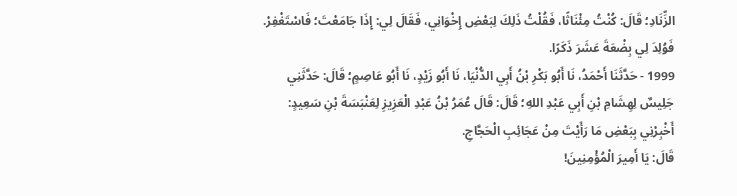الزِّنَادِ؛ قَالَ: كُنْتُ مِئْنَاثًا، فَقُلْتُ ذَلِكَ لِبَعْضِ إِخْوَانِي، فَقَالَ لِي: إِذَا جَامَعْتَ؛ فَاسْتَغْفِرْ.
فَوُلِدَ لِي بِضْعَةَ عَشَرَ ذَكَرًا.
1999 - حَدَّثَنَا أَحْمَدُ، نَا أَبُو بَكْرِ بْنُ أَبِي الدُّنْيَا، نَا أَبُو زَيْدٍ، نَا أَبُو عَاصِمٍ؛ قَالَ: حَدَّثَنِي جَلِيسٌ لِهِشَامِ بْنِ أَبِي عَبْدِ اللهِ؛ قَالَ: قَالَ عُمَرُ بْنُ عَبْدِ الْعَزِيزِ لِعَنْبَسَةَ بْنِ سَعِيدٍ:
أَخْبِرْنِي بِبَعْضِ مَا رَأَيْتَ مِنْ عَجَائِبِ الْحَجَّاجِ.
قَالَ: يَا أَمِيرَ الْمُؤْمِنِينَ!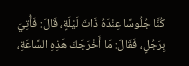كُنَّا جُلُوسًا عِنْدَهُ ذَاتَ لَيْلَةٍ، قَالَ: فَأُتِيَ بِرَجُلٍ، فَقَالَ: مَا أَخْرَجَكَ هَذِهِ السَّاعَةِ،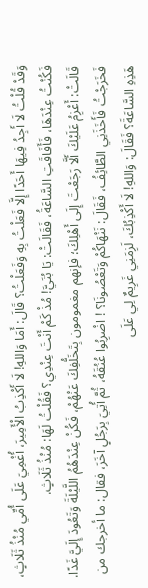وَقَدْ قُلْتُ لَا أَجِدُ فِيهَا أَحَدًا إِلَّا فَعَلْتُ بِهِ وَفَعَلْتُ؟ قَالَ: أَمَا وَاللهِ! لَا أَكْذِبُ الْأَمِيرَ، أُغْمِيَ عَلَى أُمِّي مُنْذُ ثَلَاثٍ، فَكُنْتُ عِنْدَهَا، فَأَفَاقَتِ السَّاعَةُ، فَقَالَتْ: يَا بُنَيَّ! مُذْ كَمْ أَنْتَ عِنْدِي؟ فَقُلْتُ لَهَا: مُنْذُ ثَلَاثٍ.
قَالَتْ: أَعْزِمُ عَلَيْكَ أَلَّا رَجَعْتَ إِلَى أَهْلِكَ؛ فإنهم مغمومون بِتَخَلُّفِكَ عَنْهُمْ، فَكُنْ عِنْدَهُمُ اللَّيْلَةَ وَتَعُودَ إِلَيَّ غَدًا.
فَخَرَجْتُ فَأَخَذَنِي الطَّائِفُ، فَقَالَ: نَنْهَاكُمْ وَتَعْصُونَا؟ ! اضْرِبُوا عُنُقَهُ، ثُمَّ أُتِيَ بِرَجُلٍ آخَرَ، فقال: ما أخرجك من هَذِهِ السَّاعَةَ؟ فَقَالَ: وَاللهِ! لَا أَكْذِبُكَ، لَزِمَنِي غَرِيمٌ لِي عَلَى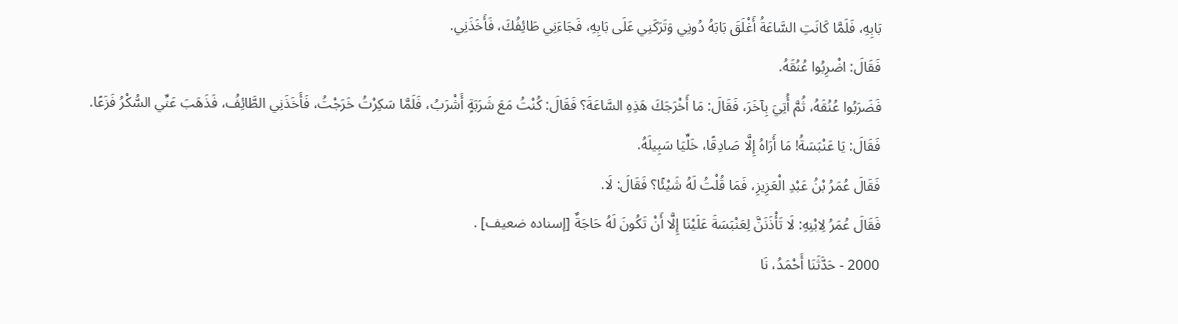بَابِهِ، فَلَمَّا كَانَتِ السَّاعَةُ أَغْلَقَ بَابَهُ دُونِي وَتَرَكَنِي عَلَى بَابِهِ، فَجَاءَنِي طَائِفُكَ، فَأَخَذَنِي.
فَقَالَ: اضْرِبُوا عُنُقَهُ.
فَضَرَبُوا عُنُقَهُ، ثُمَّ أُتِيَ بِآخَرَ، فَقَالَ: مَا أَخْرَجَكَ هَذِهِ السَّاعَةَ؟ فَقَالَ: كُنْتُ مَعَ شَرَبَةٍ أَشْرَبُ، فَلَمَّا سَكِرْتُ خَرَجْتُ، فَأَخَذَنِي الطَّائِفُ، فَذَهَبَ عَنِّي السُّكْرُ فَزَعًا.
فَقَالَ: يَا عَنْبَسَةُ! مَا أَرَاهُ إِلَّا صَادِقًا، خَلِّيَا سَبِيلَهُ.
فَقَالَ عُمَرُ بْنُ عَبْدِ الْعَزِيزِ، فَمَا قُلْتُ لَهُ شَيْئًا؟ فَقَالَ: لَا.
فَقَالَ عُمَرُ لِابْنِهِ: لَا تَأْذَنَنَّ لِعَنْبَسَةَ عَلَيْنَا إِلَّا أَنْ تَكُونَ لَهُ حَاجَةٌ [إسناده ضعيف] .
2000 - حَدَّثَنَا أَحْمَدُ، نَا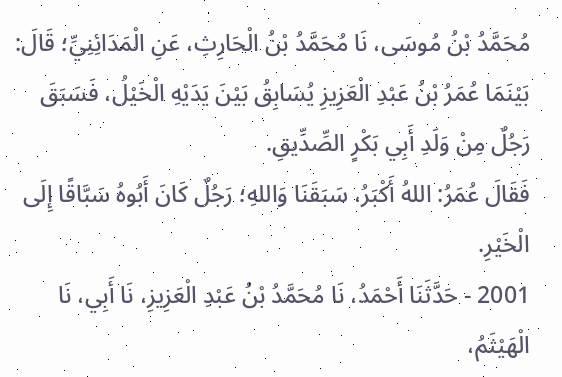مُحَمَّدُ بْنُ مُوسَى، نَا مُحَمَّدُ بْنُ الْحَارِثِ، عَنِ الْمَدَائِنِيِّ؛ قَالَ:
بَيْنَمَا عُمَرُ بْنُ عَبْدِ الْعَزِيزِ يُسَابِقُ بَيْنَ يَدَيْهِ الْخَيْلُ، فَسَبَقَ رَجُلٌ مِنْ وَلَدِ أَبِي بَكْرٍ الصِّدِّيقِ.
فَقَالَ عُمَرُ: اللهُ أَكْبَرُ، سَبَقَنَا وَاللهِ؛ رَجُلٌ كَانَ أَبُوهُ سَبَّاقًا إِلَى الْخَيْرِ.
2001 - حَدَّثَنَا أَحْمَدُ، نَا مُحَمَّدُ بْنُ عَبْدِ الْعَزِيزِ، نَا أَبِي، نَا الْهَيْثَمُ،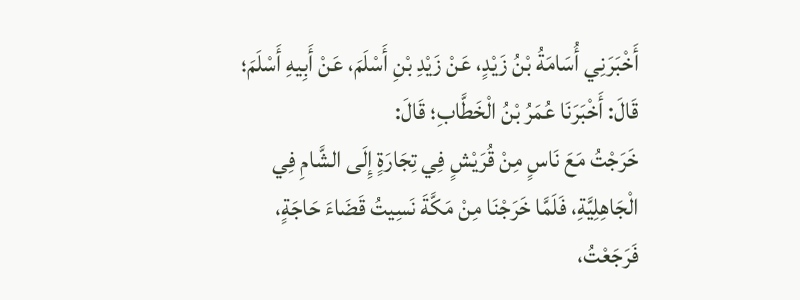أَخْبَرَنِي أُسَامَةُ بْنُ زَيْدٍ، عَنْ زَيْدِ بْنِ أَسْلَمَ، عَنْ أَبِيهِ أَسْلَمَ؛ قَالَ: أَخْبَرَنَا عُمَرُ بْنُ الْخَطَّابِ؛ قَالَ:
خَرَجْتُ مَعَ نَاسٍ مِنْ قُرَيْشٍ فِي تِجَارَةٍ إِلَى الشَّامِ فِي الْجَاهِلِيَّةِ، فَلَمَّا خَرَجْنَا مِنْ مَكَّةَ نَسِيتُ قَضَاءَ حَاجَةٍ، فَرَجَعْتُ،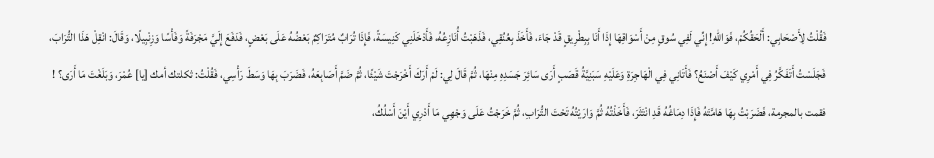فَقُلْتُ لِأَصْحَابِي: أَلْحَقُكُمْ، فَوَاللهِ! إِنِّي لَفِي سُوقٍ مِنْ أَسْوَاقِهَا إِذَا أَنَا بِبِطْرِيقٍ قَدْ جَاءَ، فَأَخَذَ بِعُنُقِي، فَذَهَبْتُ أُنَازِعُهُ، فَأَدْخَلَنِي كَنِيسَةً، فَإِذَا تُرَابٌ مُتَرَاكِمٌ بَعْضُهُ عَلَى بَعْضٍ، فَدَفَعَ إِلَيَّ مَجْرَفَةً وَفَأْسًا وَزِنْبِيلًا، وَقَالَ: انْقِلْ هَذَا التُّرَابَ، فَجَلَسْتُ أَتَفَكَّرُ فِي أَمْرِي كَيْفَ أَصْنَعُ؟ فَأَتَانِي فِي الْهَاجِرَةِ وَعَلَيْهِ سَبَنِيَّةُ قَصَبٍ أَرَى سَائِرَ جَسَدِهِ مِنْهَا، ثُمَّ قَالَ لِي: لَمْ أَرَكَ أَخْرَجْتَ شَيْئًا، ثُمَّ ضَمَّ أَصَابِعَهُ، فَضَرَبَ بِهَا وَسَطَ رَأْسِي، فَقُلْتُ: ثكلتك أمك [يا] عُمْرَ، وَبَلَغْتَ مَا أَرَى؟ ! فقمت بالمجرمة، فَضَرَبْتُ بِهَا هَامَّتَهُ فَإِذَا دِمَاغُهُ قَدِ انْتَثَرَ، فَأَخَذْتُهُ ثُمَّ وَارَيْتُهُ تَحْتَ التُّرَابِ، ثُمَّ خَرَجْتُ عَلَى وَجْهِي مَا أَدْرِي أَيْنَ أَسْلُكُ،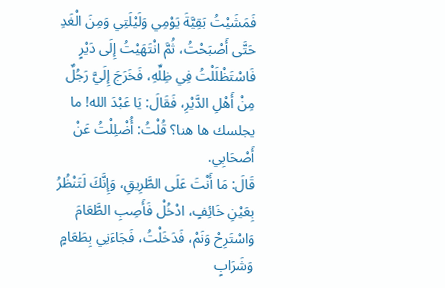فَمَشَيْتُ بَقِيَّةَ يَوْمِي وَلَيْلَتِي وَمِنَ الْغَدِ حَتَّى أَصْبَحْتُ، ثُمَّ انْتَهَيْتُ إِلَى دَيْرٍ فَاسْتَظْلَلْتُ فِي ظِلِّهِ، فَخَرَجَ إِلَيَّ رَجُلٌ مِنْ أَهْلِ الدَّيْرِ، فَقَالَ: يَا عَبْدَ الله! ما يجلسك ها هنا؟ قُلْتُ: أُضْلِلْتُ عَنْ أَصْحَابِي.
قَالَ: مَا أَنْتَ عَلَى الطَّرِيقِ، وَإِنَّكَ لَتَنْظُرُ بِعَيْنِ خَائِفٍ، ادْخُلْ فَأَصِبِ الطَّعَامَ وَاسْتَرِحْ وَنَمْ، فَدَخَلْتُ، فَجَاءَنِي بِطَعَامٍ وَشَرَابٍ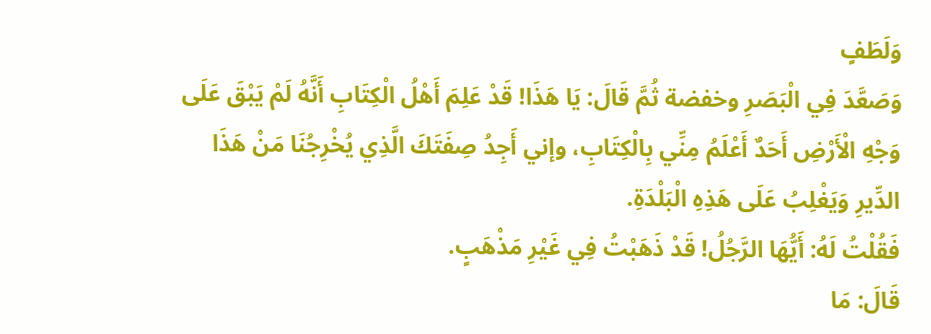وَلَطَفٍ
وَصَعَّدَ فِي الْبَصَرِ وخفضة ثُمَّ قَالَ: يَا هَذَا! قَدْ عَلِمَ أَهْلُ الْكِتَابِ أَنَّهُ لَمْ يَبْقَ عَلَى وَجْهِ الْأَرْضِ أَحَدٌ أَعْلَمُ مِنِّي بِالْكِتَابِ، وإني أَجِدُ صِفَتَكَ الَّذِي يُخْرِجُنَا مَنْ هَذَا الدِّيرِ وَيَغْلِبُ عَلَى هَذِهِ الْبَلْدَةِ.
فَقُلْتُ لَهُ: أَيُّهَا الرَّجُلُ! قَدْ ذَهَبْتُ فِي غَيْرِ مَذْهَبٍ.
قَالَ: مَا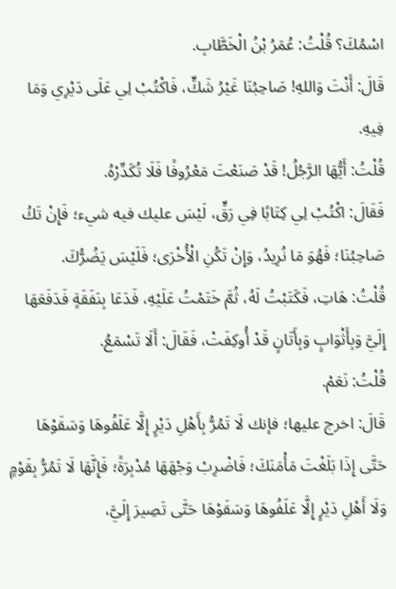اسْمُكَ؟ قُلْتُ: عُمَرُ بْنُ الْخَطَّابِ.
قَالَ: أَنْتَ وَاللهِ! صَاحِبُنَا غَيْرُ شَكٍّ، فَاكْتُبْ لِي عَلَى دَيْرِي وَمَا فِيهِ.
قُلْتُ: أَيُّهَا الرَّجُلُ! قَدْ صَنَعْتَ مَعْرُوفًا فَلَا تُكَدِّرْهُ.
فَقَالَ: اكْتُبْ لِي كِتَابًا فِي رَقٍّ، لَيْسَ عليك فيه شيء؛ فَإِنْ تَكُ صَاحِبُنَا؛ فَهُوَ مَا نُرِيدُ، وَإِنْ تَكُنِ الْأُخْرَى؛ فَلَيْسَ يَضُرُّكَ.
قُلْتُ: هَاتِ، فَكَتَبْتُ لَهُ، ثُمَّ خَتَمْتُ عَلَيْهِ، فَدَعَا بِنَفَقَةٍ فَدَفَعَهَا إِلَيَّ وَبِأَثْوَابٍ وَبِأَتَانٍ قَدْ أُوكِفَتْ، فَقَالَ: أَلَا تَسْمَعُ.
قُلْتُ: نَعَمْ.
قَالَ: اخرج عليها؛ فإنك لَا تَمُرُّ بِأَهْلِ دَيْرٍ إِلَّا عَلَفُوهَا وَسَقَوْهَا حَتَّى إِذَا بَلَغْتَ مَأْمَنَكَ؛ فَاضْرِبْ وَجْهَهَا مُدْبِرَةً؛ فَإِنَّهَا لَا تَمُرُّ بِقَوْمٍ وَلَا أَهْلِ دَيْرٍ إِلَّا عَلَفُوهَا وَسَقَوْهَا حَتَّى تَصِيرَ إِلَيَّ،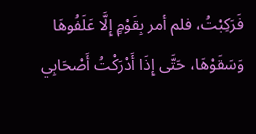فَرَكِبْتُ، فلم أمر بِقَوْمٍ إِلَّا عَلَفُوهَا وَسَقَوْهَا، حَتَّى إِذَا أَدْرَكْتُ أَصْحَابِي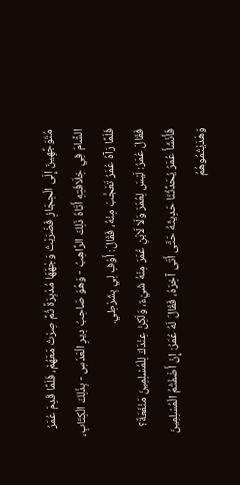مُتَوَجِّهِينَ إِلَى الْحِجَازِ فَضَرَبْتُ وَجْهَهَا مُدْبِرَةً ثُمَّ صِرْتُ مَعَهُمْ، فَلَمَّا قَدِمَ عُمَرُ الشَّامَ فِي خِلَافَتِهِ أَتَاهُ ذَلِكَ الرَّاهِبُ - وَهُوَ صَاحِبُ دِيرِ الْعَدَسِ - بِذَلِكَ الْكِتَابِ، فَلَمَّا رَآهُ عُمَرُ تَعَجَّبَ مِنْهُ، فَقَالَ: أَوْفِ لِي بِشَرْطِي.
فَقَالَ عُمَرُ: لَيْسَ لِعُمَرَ وَلَا لَابْنِ عُمَرَ مِنْهُ شَيْءٌ، وَلَكِنْ عِنْدَكَ لِلْمُسْلِمِينَ مَنْفَعَةٌ؟ فَأَنْشَأَ عُمَرُ يُحَدِّثُنَا حَدِيثَهُ حَتَّى أَتَى آخِرَهُ، فَقَالَ لَهُ عُمَرُ: إِنْ أَضَفْتُمُ الْمُسْلِمِينَ وَهَدَيْتُمُوهُمُ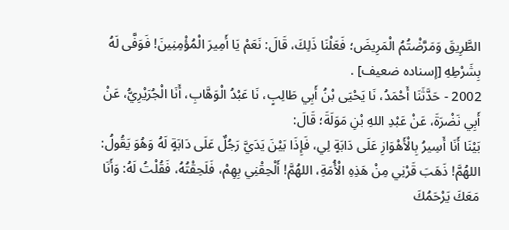الطَّرِيقَ وَمَرَّضْتُمُ الْمَرِيضَ؛ فَعَلْنَا ذَلِكَ، قَالَ: نَعَمْ يَا أَمِيرَ الْمُؤْمِنِينَ! فَوَفَّى لَهُ بِشَرْطِهِ [إسناده ضعيف] .
2002 - حَدَّثَنَا أَحْمَدُ، نَا يَحْيَى بْنُ أَبِي طَالِبٍ، نَا عَبْدُ الْوَهَّابِ، أَنَا الْجُرَيْرِيُّ، عَنْ أَبِي نَضْرَةَ، عَنْ عَبْدِ اللهِ بْنِ مَوَلَةَ؛ قَالَ:
بَيْنَا أَنَا أَسِيرُ بِالْأَهْوَازِ عَلَى دَابَةٍ لِي، فَإِذَا بَيْنَ يَدَيَّ رَجُلٌ عَلَى دَابَةٍ لَهُ وَهُوَ يَقُولُ: اللهُمَّ! ذَهَبَ قَرْنِي مِنْ هَذِهِ الْأُمَةِ، اللهُمَّ! أَلْحِقْنِي بِهِمْ، فَلَحِقْتُهُ، فَقُلْتُ لَهُ: وَأَنَا مَعَكَ يَرْحَمُكَ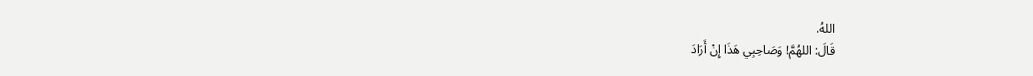اللهُ.
قَالَ: اللهُمَّ! وَصَاحِبِي هَذَا إِنْ أَرَادَ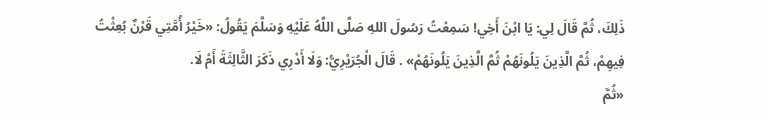ذَلِكَ، ثُمَّ قَالَ لِي: يَا ابْنَ أَخِي! سَمِعْتُ رَسُولَ اللهِ صَلَّى اللَّهُ عَلَيْهِ وَسَلَّمَ يَقُولُ: «خَيْرُ أُمَّتِي قَرْنٌ بُعِثْتُ فِيهِمْ، ثُمَّ الَّذِينَ يَلُونَهُمْ ثُمَّ الَّذِينَ يَلُونَهُمْ» . قَالَ الْجُرَيْرِيُّ: وَلَا أَدْرِي ذَكَرَ الثَّالِثَةَ أَمْ لَا.
«ثُمَّ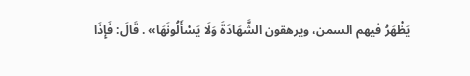يَظْهَرُ فيهم السمن، ويرهقون الشَّهَادَةَ وَلَا يَسْأَلُونَهَا» . قَالَ: فَإِذَا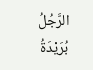الرَّجُلُ بُرَيْدَةُ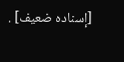[إسناده ضعيف] .